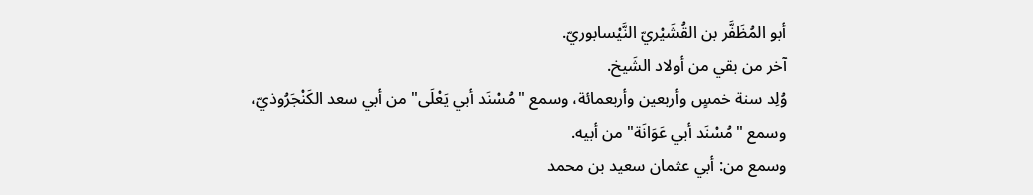أبو المُظَفَّر بن القُشَيْريّ النَّيْسابوريّ.
آخر من بقي من أولاد الشَيخ.
وُلِد سنة خمسٍ وأربعين وأربعمائة، وسمع "مُسْنَد أبي يَعْلَى" من أبي سعد الكَنْجَرُوذيّ، وسمع "مُسْنَد أبي عَوَانَة" من أبيه.
وسمع من: أبي عثمان سعيد بن محمد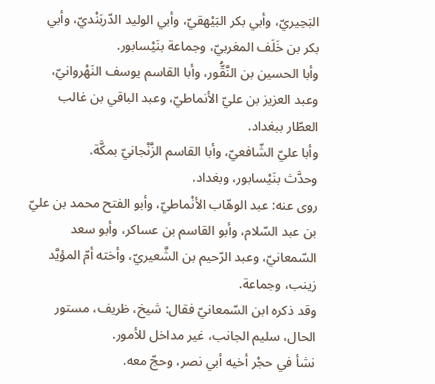البَحِيريّ، وأبي بكر البَيْهقيّ، وأبي الوليد الدّربَنْديّ، وأبي بكر بن خَلَف المغربيّ، وجماعة بنَيْسابور.
وأبا الحسين بن النَّقُّور، وأبا القاسم يوسف النَهْروانيّ، وعبد العزيز بن عليّ الأنماطيّ، وعبد الباقي بن غالب العطّار ببغداد.
وأبا عليّ الشّافعيّ، وأبا القاسم الزَّنْجانيّ بمكَّة.
وحدَّث بنَيْسابور، وبغداد.
روى عنه: عبد الوهّاب الأنْماطيّ، وأبو الفتح محمد بن عليّ بن عبد السّلام، وأبو القاسم بن عساكر، وأبو سعد السّمعانيّ، وعبد الرّحيم بن الشَّعيريّ، وأخته أمّ المؤيَّد زينب، وجماعة.
وقد ذكره ابن السّمعانيّ فقال: شيخ، ظريف، مستور الحال، سليم الجانب، غير مداخل للأمور.
نشأ في حجْر أخيه أبي نصر، وحجّ معه.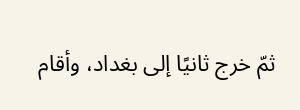ثمّ خرج ثانيًا إلى بغداد، وأقام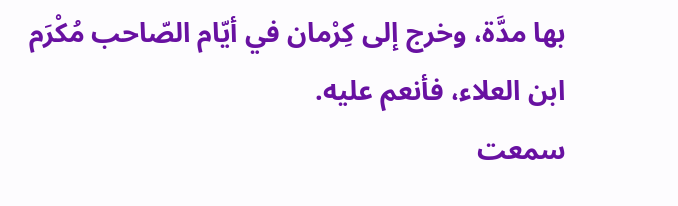بها مدَّة، وخرج إلى كِرْمان في أيّام الصّاحب مُكْرَم ابن العلاء، فأنعم عليه.
سمعت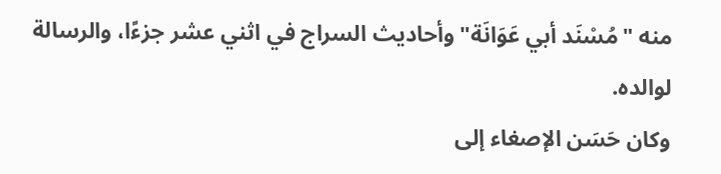منه "مُسْنَد أبي عَوَانَة" وأحاديث السراج في اثني عشر جزءًا، والرسالة لوالده.
وكان حَسَن الإصغاء إلى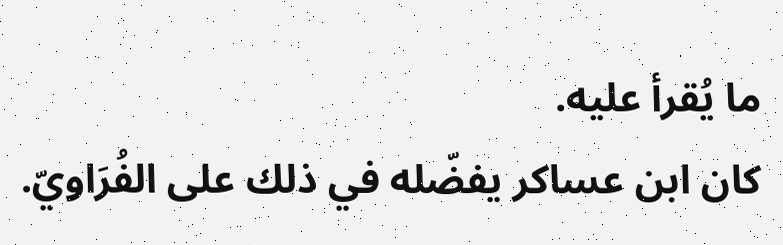ما يُقرأ عليه.
كان ابن عساكر يفضّله في ذلك على الفُرَاويّ.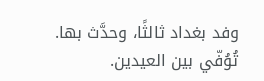وفد بغداد ثالثًا، وحدَّث بها.
تُوُفّي بين العيدين.